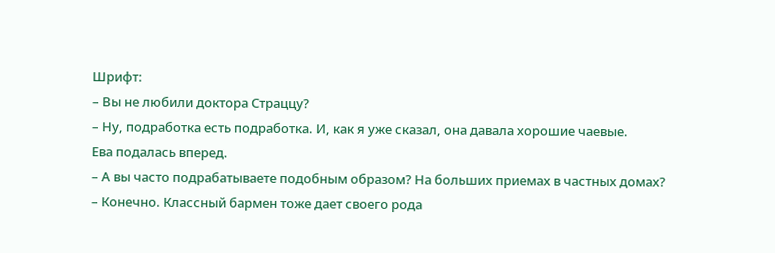Шрифт:
– Вы не любили доктора Страццу?
– Ну, подработка есть подработка. И, как я уже сказал, она давала хорошие чаевые.
Ева подалась вперед.
– А вы часто подрабатываете подобным образом? На больших приемах в частных домах?
– Конечно. Классный бармен тоже дает своего рода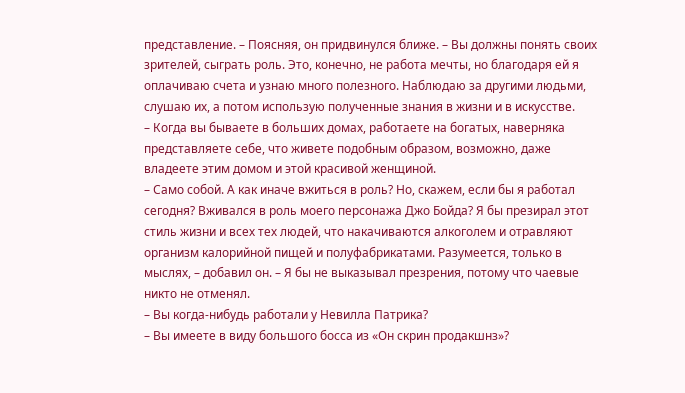представление. – Поясняя, он придвинулся ближе. – Вы должны понять своих зрителей, сыграть роль. Это, конечно, не работа мечты, но благодаря ей я оплачиваю счета и узнаю много полезного. Наблюдаю за другими людьми, слушаю их, а потом использую полученные знания в жизни и в искусстве.
– Когда вы бываете в больших домах, работаете на богатых, наверняка представляете себе, что живете подобным образом, возможно, даже владеете этим домом и этой красивой женщиной.
– Само собой. А как иначе вжиться в роль? Но, скажем, если бы я работал сегодня? Вживался в роль моего персонажа Джо Бойда? Я бы презирал этот стиль жизни и всех тех людей, что накачиваются алкоголем и отравляют организм калорийной пищей и полуфабрикатами. Разумеется, только в мыслях, – добавил он. – Я бы не выказывал презрения, потому что чаевые никто не отменял.
– Вы когда-нибудь работали у Невилла Патрика?
– Вы имеете в виду большого босса из «Он скрин продакшнз»?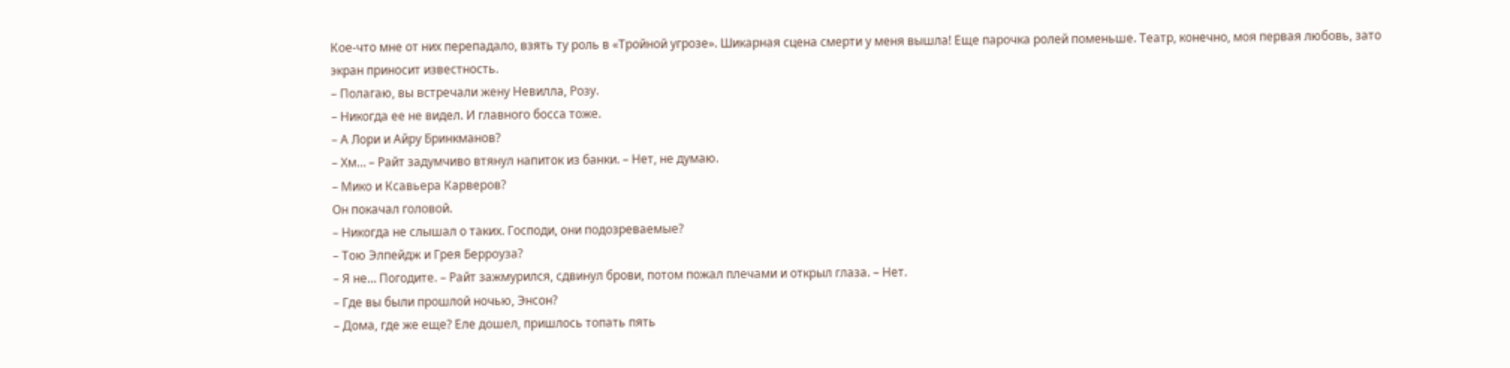Кое-что мне от них перепадало, взять ту роль в «Тройной угрозе». Шикарная сцена смерти у меня вышла! Еще парочка ролей поменьше. Театр, конечно, моя первая любовь, зато экран приносит известность.
– Полагаю, вы встречали жену Невилла, Розу.
– Никогда ее не видел. И главного босса тоже.
– А Лори и Айру Бринкманов?
– Хм… – Райт задумчиво втянул напиток из банки. – Нет, не думаю.
– Мико и Ксавьера Карверов?
Он покачал головой.
– Никогда не слышал о таких. Господи, они подозреваемые?
– Тою Элпейдж и Грея Берроуза?
– Я не… Погодите. – Райт зажмурился, сдвинул брови, потом пожал плечами и открыл глаза. – Нет.
– Где вы были прошлой ночью, Энсон?
– Дома, где же еще? Еле дошел, пришлось топать пять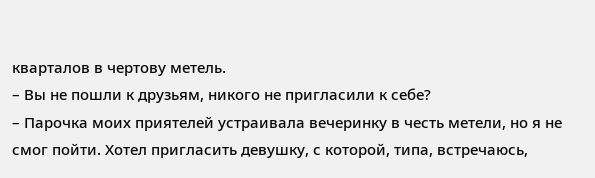кварталов в чертову метель.
– Вы не пошли к друзьям, никого не пригласили к себе?
– Парочка моих приятелей устраивала вечеринку в честь метели, но я не смог пойти. Хотел пригласить девушку, с которой, типа, встречаюсь,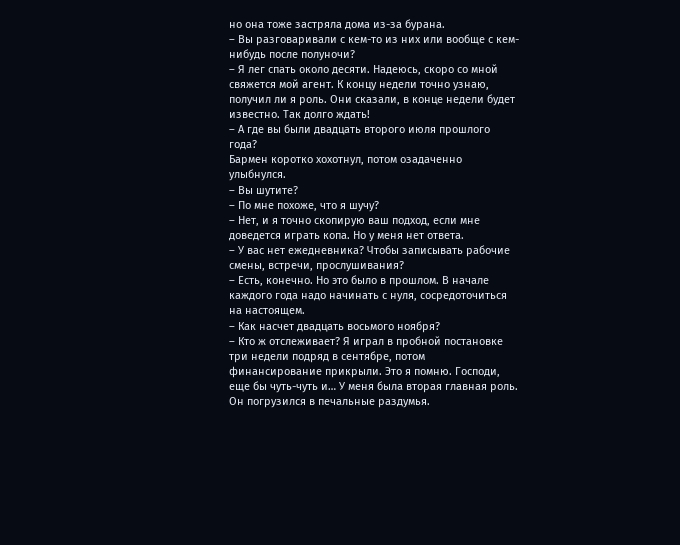но она тоже застряла дома из-за бурана.
– Вы разговаривали с кем-то из них или вообще с кем-нибудь после полуночи?
– Я лег спать около десяти. Надеюсь, скоро со мной свяжется мой агент. К концу недели точно узнаю, получил ли я роль. Они сказали, в конце недели будет известно. Так долго ждать!
– А где вы были двадцать второго июля прошлого года?
Бармен коротко хохотнул, потом озадаченно улыбнулся.
– Вы шутите?
– По мне похоже, что я шучу?
– Нет, и я точно скопирую ваш подход, если мне доведется играть копа. Но у меня нет ответа.
– У вас нет ежедневника? Чтобы записывать рабочие смены, встречи, прослушивания?
– Есть, конечно. Но это было в прошлом. В начале каждого года надо начинать с нуля, сосредоточиться на настоящем.
– Как насчет двадцать восьмого ноября?
– Кто ж отслеживает? Я играл в пробной постановке три недели подряд в сентябре, потом финансирование прикрыли. Это я помню. Господи, еще бы чуть-чуть и… У меня была вторая главная роль.
Он погрузился в печальные раздумья.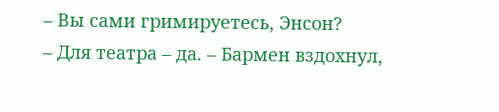– Вы сами гримируетесь, Энсон?
– Для театра – да. – Бармен вздохнул,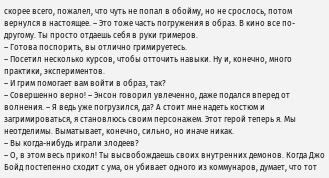скорее всего, пожалел, что чуть не попал в обойму, но не срослось, потом вернулся в настоящее. – Это тоже часть погружения в образ. В кино все по-другому. Ты просто отдаешь себя в руки гримеров.
– Готова поспорить, вы отлично гримируетесь.
– Посетил несколько курсов, чтобы отточить навыки. Ну и, конечно, много практики, экспериментов.
– И грим помогает вам войти в образ, так?
– Совершенно верно! – Энсон говорил увлеченно, даже подался вперед от волнения. – Я ведь уже погрузился, да? А стоит мне надеть костюм и загримироваться, я становлюсь своим персонажем. Этот герой теперь я. Мы неотделимы. Выматывает, конечно, сильно, но иначе никак.
– Вы когда-нибудь играли злодеев?
– О, в этом весь прикол! Ты высвобождаешь своих внутренних демонов. Когда Джо Бойд постепенно сходит с ума, он убивает одного из коммунаров, думает, что тот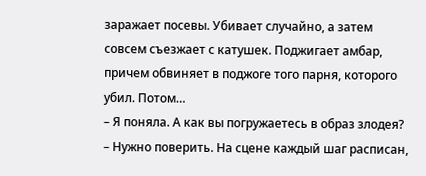заражает посевы. Убивает случайно, а затем совсем съезжает с катушек. Поджигает амбар, причем обвиняет в поджоге того парня, которого убил. Потом…
– Я поняла. А как вы погружаетесь в образ злодея?
– Нужно поверить. На сцене каждый шаг расписан,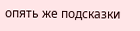опять же подсказки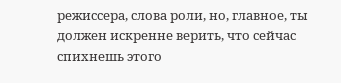режиссера, слова роли, но, главное, ты должен искренне верить, что сейчас спихнешь этого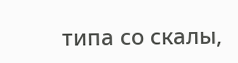типа со скалы,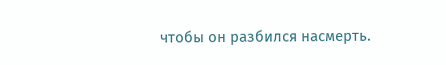чтобы он разбился насмерть.